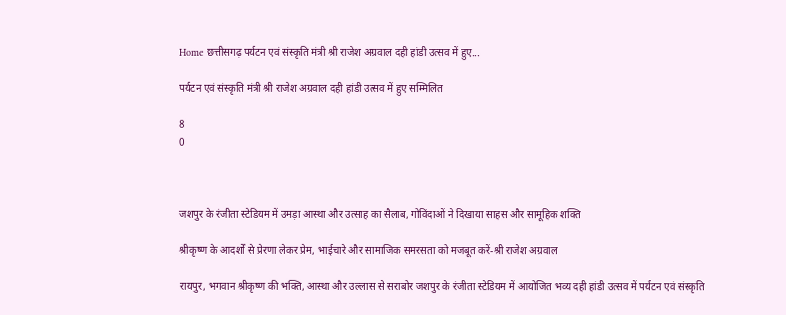Home छत्तीसगढ़ पर्यटन एवं संस्कृति मंत्री श्री राजेश अग्रवाल दही हांडी उत्सव में हुए...

पर्यटन एवं संस्कृति मंत्री श्री राजेश अग्रवाल दही हांडी उत्सव में हुए सम्मिलित

8
0



जशपुर के रंजीता स्टेडियम में उमड़ा आस्था और उत्साह का सैलाब, गोविंदाओं ने दिखाया साहस और सामूहिक शक्ति

श्रीकृष्ण के आदर्शों से प्रेरणा लेकर प्रेम, भाईचारे और सामाजिक समरसता को मजबूत करें-श्री राजेश अग्रवाल

रायपुर, भगवान श्रीकृष्ण की भक्ति, आस्था और उल्लास से सराबोर जशपुर के रंजीता स्टेडियम में आयोजित भव्य दही हांडी उत्सव में पर्यटन एवं संस्कृति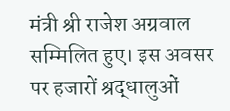मंत्री श्री राजेश अग्रवाल सम्मिलित हुए। इस अवसर पर हजारों श्रद्धालुओं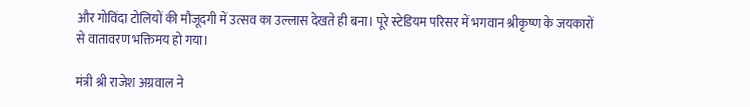और गोविंदा टोलियों की मौजूदगी में उत्सव का उल्लास देखते ही बना। पूरे स्टेडियम परिसर में भगवान श्रीकृष्ण के जयकारों से वातावरण भक्तिमय हो गया।

मंत्री श्री राजेश अग्रवाल ने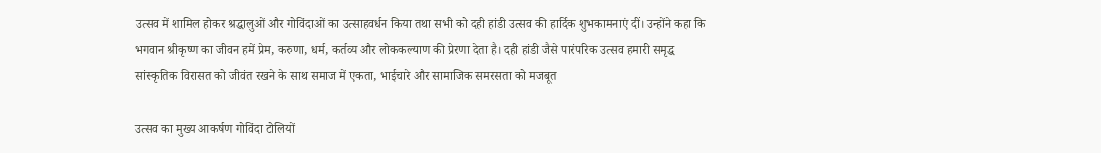उत्सव में शामिल होकर श्रद्धालुओं और गोविंदाओं का उत्साहवर्धन किया तथा सभी को दही हांडी उत्सव की हार्दिक शुभकामनाएं दीं। उन्होंने कहा कि भगवान श्रीकृष्ण का जीवन हमें प्रेम, करुणा, धर्म, कर्तव्य और लोककल्याण की प्रेरणा देता है। दही हांडी जैसे पारंपरिक उत्सव हमारी समृद्ध सांस्कृतिक विरासत को जीवंत रखने के साथ समाज में एकता, भाईचारे और सामाजिक समरसता को मजबूत

उत्सव का मुख्य आकर्षण गोविंदा टोलियों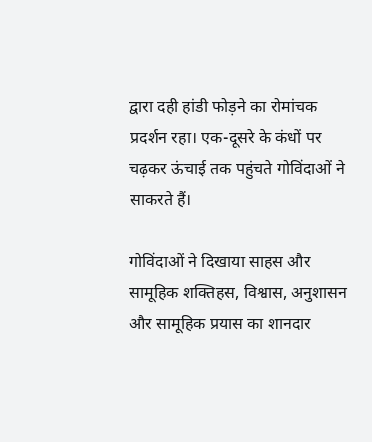द्वारा दही हांडी फोड़ने का रोमांचक प्रदर्शन रहा। एक-दूसरे के कंधों पर चढ़कर ऊंचाई तक पहुंचते गोविंदाओं ने साकरते हैं।

गोविंदाओं ने दिखाया साहस और सामूहिक शक्तिहस, विश्वास, अनुशासन और सामूहिक प्रयास का शानदार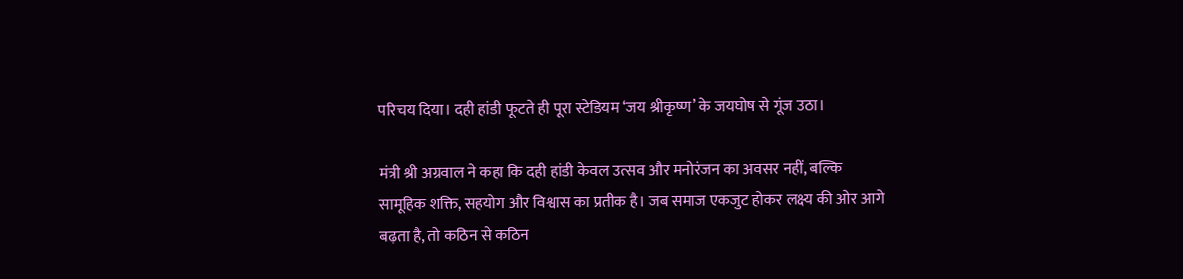परिचय दिया। दही हांडी फूटते ही पूरा स्टेडियम ‘जय श्रीकृष्ण’ के जयघोष से गूंज उठा।

मंत्री श्री अग्रवाल ने कहा कि दही हांडी केवल उत्सव और मनोरंजन का अवसर नहीं, बल्कि सामूहिक शक्ति, सहयोग और विश्वास का प्रतीक है। जब समाज एकजुट होकर लक्ष्य की ओर आगे बढ़ता है, तो कठिन से कठिन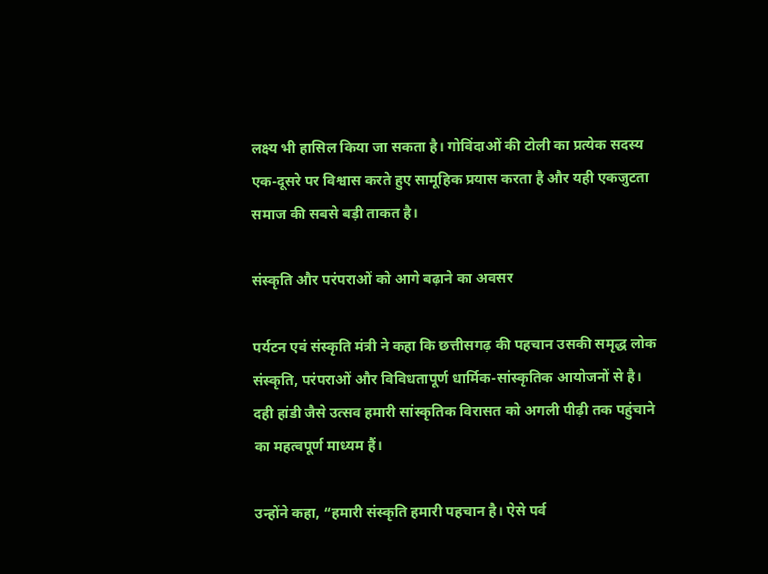लक्ष्य भी हासिल किया जा सकता है। गोविंदाओं की टोली का प्रत्येक सदस्य एक-दूसरे पर विश्वास करते हुए सामूहिक प्रयास करता है और यही एकजुटता समाज की सबसे बड़ी ताकत है।

संस्कृति और परंपराओं को आगे बढ़ाने का अवसर

पर्यटन एवं संस्कृति मंत्री ने कहा कि छत्तीसगढ़ की पहचान उसकी समृद्ध लोक संस्कृति, परंपराओं और विविधतापूर्ण धार्मिक-सांस्कृतिक आयोजनों से है। दही हांडी जैसे उत्सव हमारी सांस्कृतिक विरासत को अगली पीढ़ी तक पहुंचाने का महत्वपूर्ण माध्यम हैं।

उन्होंने कहा, “हमारी संस्कृति हमारी पहचान है। ऐसे पर्व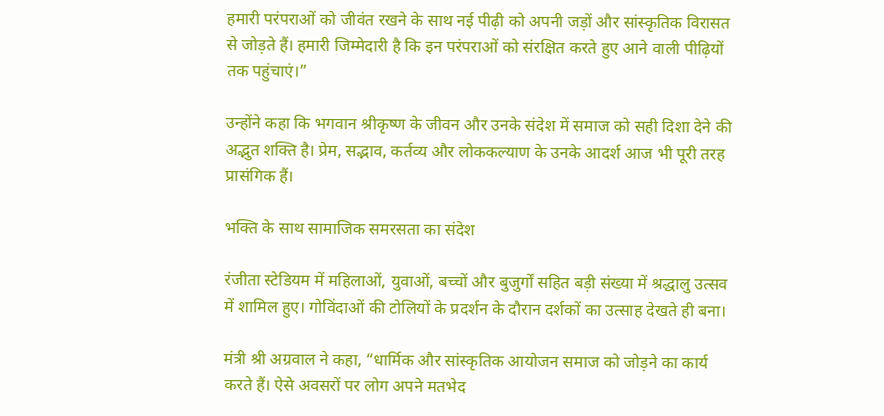हमारी परंपराओं को जीवंत रखने के साथ नई पीढ़ी को अपनी जड़ों और सांस्कृतिक विरासत से जोड़ते हैं। हमारी जिम्मेदारी है कि इन परंपराओं को संरक्षित करते हुए आने वाली पीढ़ियों तक पहुंचाएं।”

उन्होंने कहा कि भगवान श्रीकृष्ण के जीवन और उनके संदेश में समाज को सही दिशा देने की अद्भुत शक्ति है। प्रेम, सद्भाव, कर्तव्य और लोककल्याण के उनके आदर्श आज भी पूरी तरह प्रासंगिक हैं।

भक्ति के साथ सामाजिक समरसता का संदेश

रंजीता स्टेडियम में महिलाओं, युवाओं, बच्चों और बुजुर्गों सहित बड़ी संख्या में श्रद्धालु उत्सव में शामिल हुए। गोविंदाओं की टोलियों के प्रदर्शन के दौरान दर्शकों का उत्साह देखते ही बना।

मंत्री श्री अग्रवाल ने कहा, “धार्मिक और सांस्कृतिक आयोजन समाज को जोड़ने का कार्य करते हैं। ऐसे अवसरों पर लोग अपने मतभेद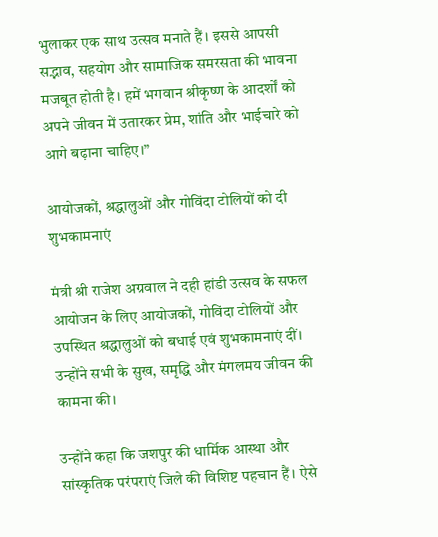भुलाकर एक साथ उत्सव मनाते हैं। इससे आपसी सद्भाव, सहयोग और सामाजिक समरसता की भावना मजबूत होती है। हमें भगवान श्रीकृष्ण के आदर्शों को अपने जीवन में उतारकर प्रेम, शांति और भाईचारे को आगे बढ़ाना चाहिए।”

आयोजकों, श्रद्धालुओं और गोविंदा टोलियों को दी शुभकामनाएं

मंत्री श्री राजेश अग्रवाल ने दही हांडी उत्सव के सफल आयोजन के लिए आयोजकों, गोविंदा टोलियों और उपस्थित श्रद्धालुओं को बधाई एवं शुभकामनाएं दीं। उन्होंने सभी के सुख, समृद्धि और मंगलमय जीवन की कामना की।

उन्होंने कहा कि जशपुर की धार्मिक आस्था और सांस्कृतिक परंपराएं जिले की विशिष्ट पहचान हैं। ऐसे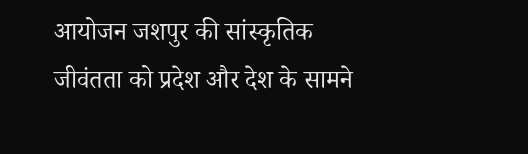आयोजन जशपुर की सांस्कृतिक जीवंतता को प्रदेश और देश के सामने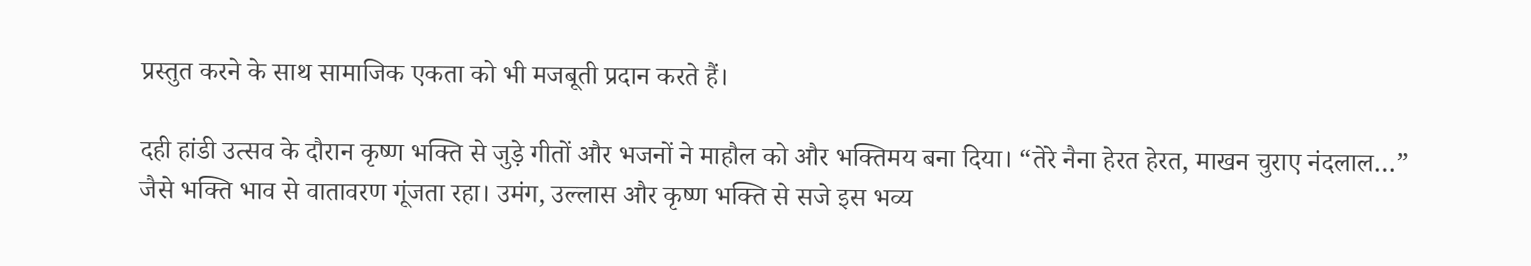प्रस्तुत करने के साथ सामाजिक एकता को भी मजबूती प्रदान करते हैं।

दही हांडी उत्सव के दौरान कृष्ण भक्ति से जुड़े गीतों और भजनों ने माहौल को और भक्तिमय बना दिया। “तेरे नैना हेरत हेरत, माखन चुराए नंदलाल…” जैसे भक्ति भाव से वातावरण गूंजता रहा। उमंग, उल्लास और कृष्ण भक्ति से सजे इस भव्य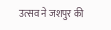उत्सव ने जशपुर की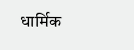धार्मिक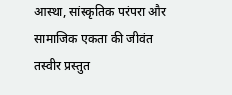आस्था, सांस्कृतिक परंपरा और सामाजिक एकता की जीवंत तस्वीर प्रस्तुत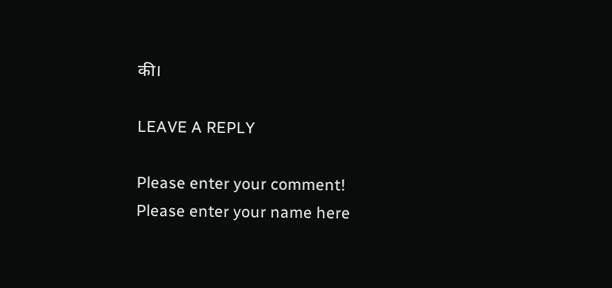की।

LEAVE A REPLY

Please enter your comment!
Please enter your name here